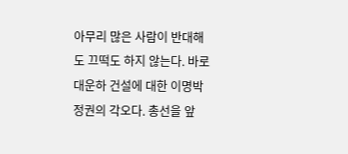아무리 많은 사람이 반대해도 끄떡도 하지 않는다. 바로 대운하 건설에 대한 이명박 정권의 각오다. 총선을 앞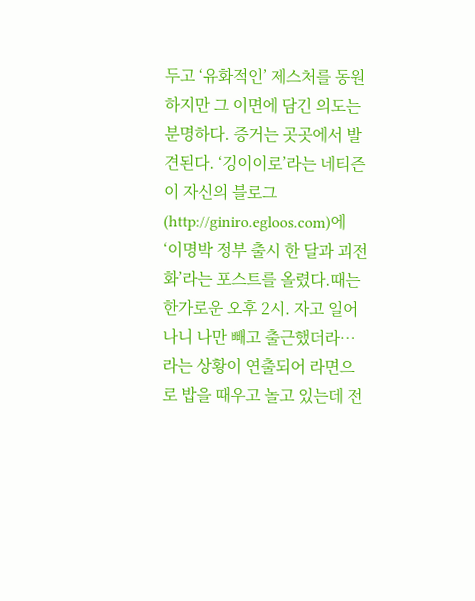두고 ‘유화적인’ 제스처를 동원하지만 그 이면에 담긴 의도는 분명하다. 증거는 곳곳에서 발견된다. ‘깅이이로’라는 네티즌이 자신의 블로그(http://giniro.egloos.com)에 ‘이명박 정부 출시 한 달과 괴전화’라는 포스트를 올렸다.때는 한가로운 오후 2시. 자고 일어나니 나만 빼고 출근했더라…라는 상황이 연출되어 라면으로 밥을 때우고 놀고 있는데 전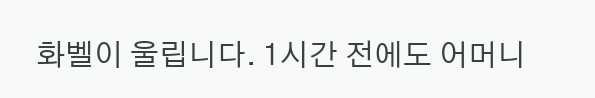화벨이 울립니다. 1시간 전에도 어머니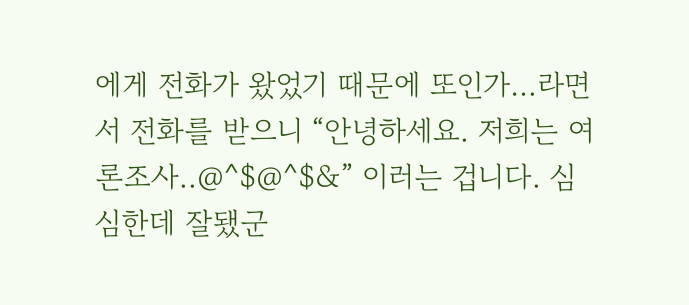에게 전화가 왔었기 때문에 또인가…라면서 전화를 받으니 “안녕하세요. 저희는 여론조사..@^$@^$&” 이러는 겁니다. 심심한데 잘됐군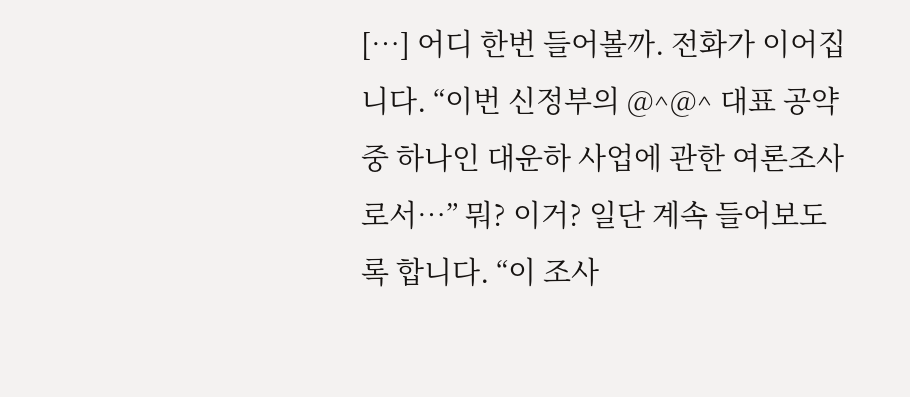[…] 어디 한번 들어볼까. 전화가 이어집니다. “이번 신정부의 @^@^ 대표 공약 중 하나인 대운하 사업에 관한 여론조사로서…” 뭐? 이거? 일단 계속 들어보도록 합니다. “이 조사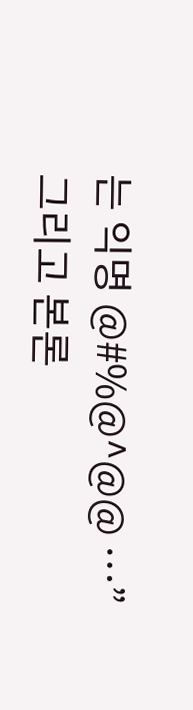는 익명 @#%@^@@ …” 그리고 본론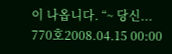이 나옵니다. “~ 당신...
770호2008.04.15 00:00